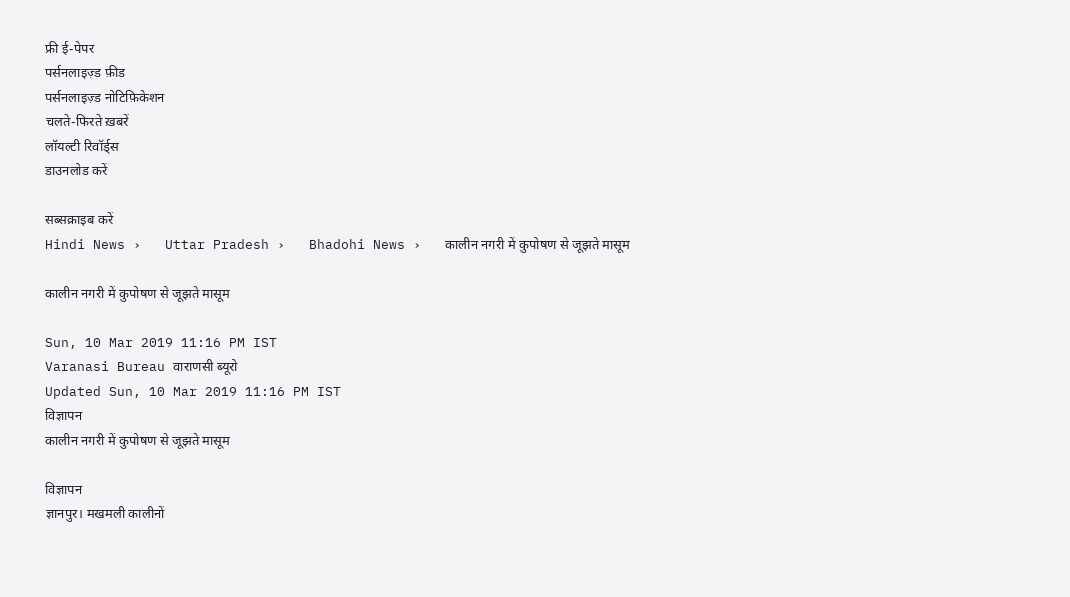फ्री ई-पेपर
पर्सनलाइज़्ड फ़ीड
पर्सनलाइज़्ड नोटिफ़िकेशन
चलते-फिरते ख़बरें
लॉयल्टी रिवॉर्ड्स
डाउनलोड करें

सब्सक्राइब करें
Hindi News ›   Uttar Pradesh ›   Bhadohi News ›   कालीन नगरी में कुपोषण से जूझते मासूम

कालीन नगरी में कुपोषण से जूझते मासूम

Sun, 10 Mar 2019 11:16 PM IST
Varanasi Bureau वाराणसी ब्यूरो
Updated Sun, 10 Mar 2019 11:16 PM IST
विज्ञापन
कालीन नगरी में कुपोषण से जूझते मासूम

विज्ञापन
ज्ञानपुर। मखमली कालीनों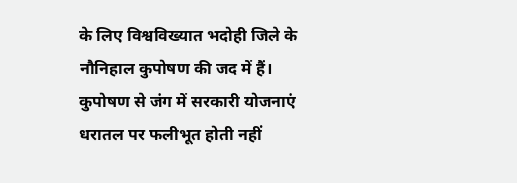के लिए विश्वविख्यात भदोही जिले के नौनिहाल कुपोषण की जद में हैं। कुपोषण से जंग में सरकारी योजनाएं धरातल पर फलीभूत होती नहीं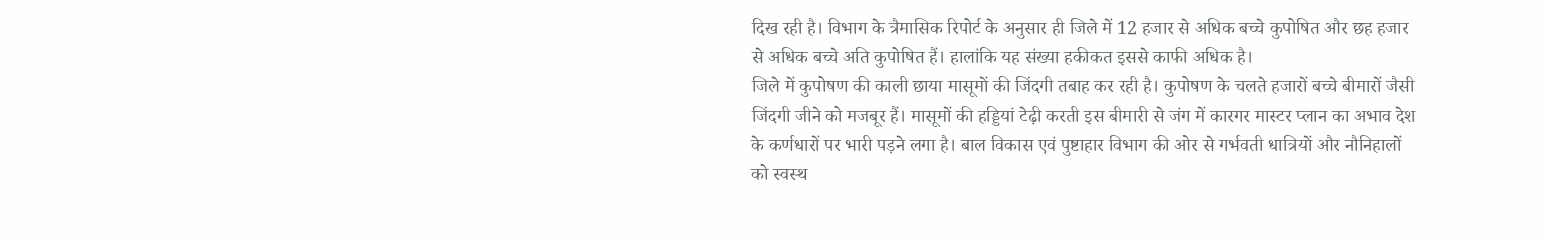दिख रही है। विभाग के त्रैमासिक रिपोर्ट के अनुसार ही जिले में 12 हजार से अधिक बच्चे कुपोषित और छह हजार से अधिक बच्चे अति कुपोषित हैं। हालांकि यह संख्या हकीकत इससे काफी अधिक है।
जिले में कुपोषण की काली छाया मासूमों की जिंदगी तबाह कर रही है। कुपोषण के चलते हजारों बच्चे बीमारों जैसी जिंदगी जीने को मजबूर हैं। मासूमों की हड्डियां टेढ़ी करती इस बीमारी से जंग में कारगर मास्टर प्लान का अभाव देश के कर्णधारों पर भारी पड़ने लगा है। बाल विकास एवं पुष्टाहार विभाग की ओर से गर्भवती धात्रियों और नौनिहालों को स्वस्थ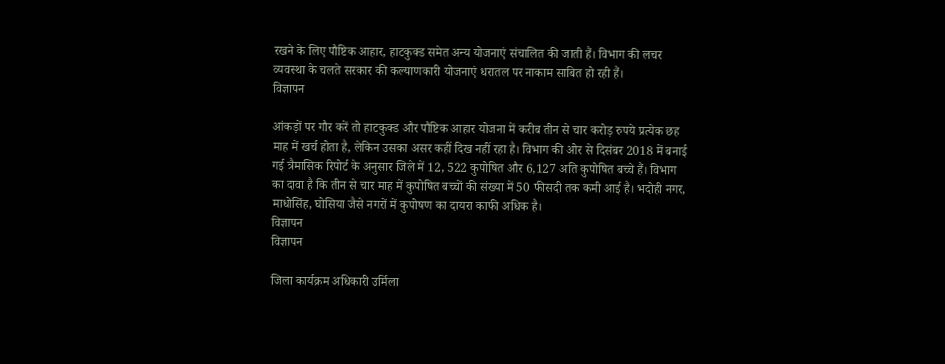रखने के लिए पौष्टिक आहार, हाटकुक्ड समेत अन्य योजनाएं संचालित की जाती हैं। विभाग की लचर व्यवस्था के चलते सरकार की कल्याणकारी योजनाएं धरातल पर नाकाम साबित हो रही हैं।
विज्ञापन

आंकड़ों पर गौर करें तो हाटकुक्ड और पौष्टिक आहार योजना में करीब तीन से चार करोड़ रुपये प्रत्येक छह माह में खर्च होता है, लेकिन उसका असर कहीं दिख नहीं रहा है। विभाग की ओर से दिसंबर 2018 में बनाई गई त्रैमासिक रिपोर्ट के अनुसार जिले में 12, 522 कुपोषित और 6,127 अति कुपोषित बच्चे हैं। विभाग का दावा है कि तीन से चार माह में कुपोषित बच्चों की संख्या में 50 फीसदी तक कमी आई है। भदोही नगर, माधोसिंह, घोसिया जैसे नगरों में कुपोषण का दायरा काफी अधिक है।
विज्ञापन
विज्ञापन

जिला कार्यक्रम अधिकारी उर्मिला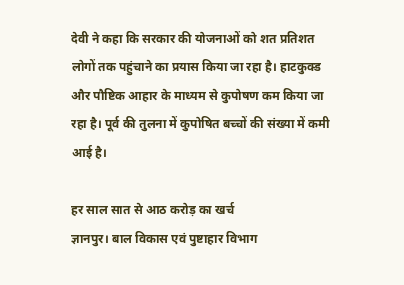देवी ने कहा कि सरकार की योजनाओं को शत प्रतिशत लोगों तक पहुंचाने का प्रयास किया जा रहा है। हाटकुक्ड और पौष्टिक आहार के माध्यम से कुपोषण कम किया जा रहा है। पूर्व की तुलना में कुपोषित बच्चों की संख्या में कमी आई है।

हर साल सात से आठ करोड़ का खर्च
ज्ञानपुर। बाल विकास एवं पुष्टाहार विभाग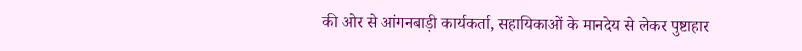की ओर से आंगनबाड़ी कार्यकर्ता, सहायिकाओं के मानदेय से लेकर पुष्टाहार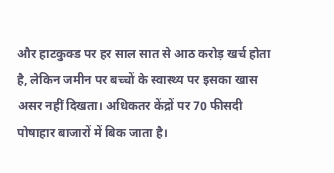और हाटकुक्ड पर हर साल सात से आठ करोड़ खर्च होता है, लेकिन जमीन पर बच्चों के स्वास्थ्य पर इसका खास असर नहीं दिखता। अधिकतर केंद्रों पर 70 फीसदी पोषाहार बाजारों में बिक जाता है।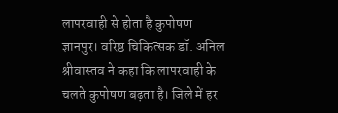लापरवाही से होता है कुपोषण
ज्ञानपुर। वरिष्ठ चिकित्सक डॉ. अनिल श्रीवास्तव ने कहा कि लापरवाही के चलते कुपोषण बढ़ता है। जिले में हर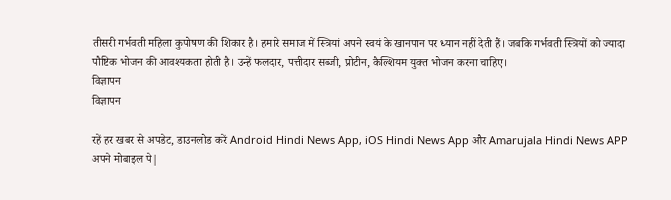तीसरी गर्भवती महिला कुपोषण की शिकार है। हमारे समाज में स्त्रियां अपने स्वयं के खानपान पर ध्यान नहीं देती हैं। जबकि गर्भवती स्त्रियों को ज्यादा पौष्टिक भोजन की आवश्यकता होती है। उन्हें फलदार, पत्तीदार सब्जी, प्रोटीन, कैल्शियम युक्त भोजन करना चाहिए।
विज्ञापन
विज्ञापन

रहें हर खबर से अपडेट, डाउनलोड करें Android Hindi News App, iOS Hindi News App और Amarujala Hindi News APP अपने मोबाइल पे|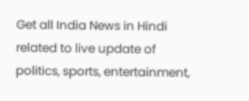Get all India News in Hindi related to live update of politics, sports, entertainment,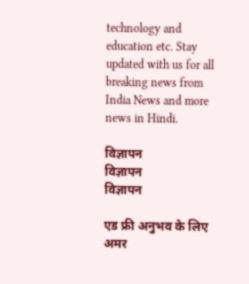technology and education etc. Stay updated with us for all breaking news from India News and more news in Hindi.

विज्ञापन
विज्ञापन
विज्ञापन

एड फ्री अनुभव के लिए अमर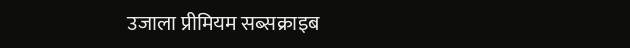उजाला प्रीमियम सब्सक्राइब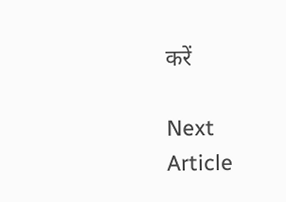करें

Next Article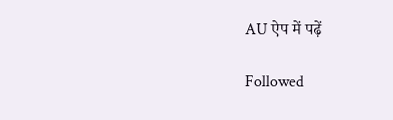AU ऐप में पढ़ें

Followed